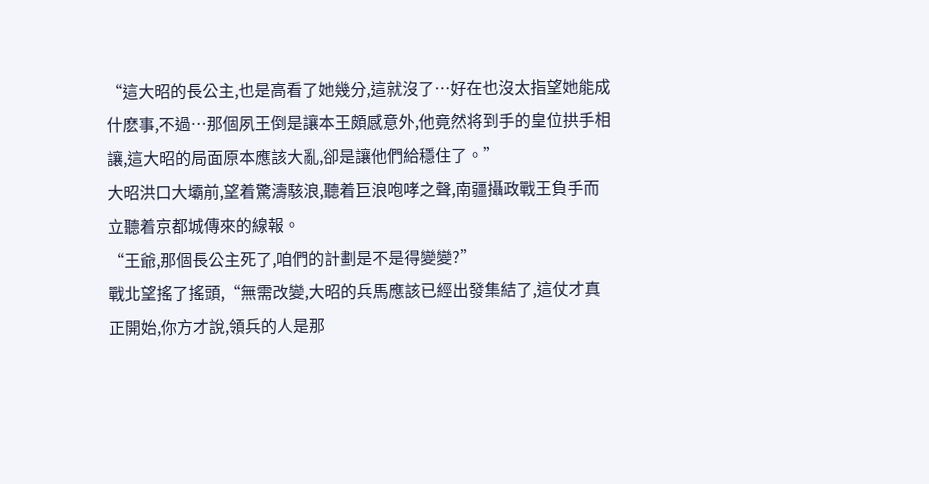“這大昭的長公主,也是高看了她幾分,這就沒了…好在也沒太指望她能成什麽事,不過…那個夙王倒是讓本王頗感意外,他竟然将到手的皇位拱手相讓,這大昭的局面原本應該大亂,卻是讓他們給穩住了。”
大昭洪口大壩前,望着驚濤駭浪,聽着巨浪咆哮之聲,南疆攝政戰王負手而立聽着京都城傳來的線報。
“王爺,那個長公主死了,咱們的計劃是不是得變變?”
戰北望搖了搖頭,“無需改變,大昭的兵馬應該已經出發集結了,這仗才真正開始,你方才說,領兵的人是那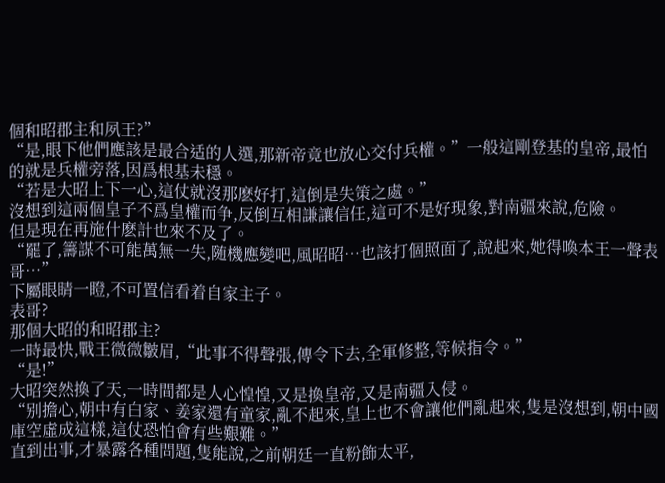個和昭郡主和夙王?”
“是,眼下他們應該是最合适的人選,那新帝竟也放心交付兵權。”一般這剛登基的皇帝,最怕的就是兵權旁落,因爲根基未穩。
“若是大昭上下一心,這仗就沒那麽好打,這倒是失策之處。”
沒想到這兩個皇子不爲皇權而争,反倒互相謙讓信任,這可不是好現象,對南疆來說,危險。
但是現在再施什麽計也來不及了。
“罷了,籌謀不可能萬無一失,随機應變吧,風昭昭…也該打個照面了,說起來,她得喚本王一聲表哥…”
下屬眼睛一瞪,不可置信看着自家主子。
表哥?
那個大昭的和昭郡主?
一時最快,戰王微微皺眉,“此事不得聲張,傳令下去,全軍修整,等候指令。”
“是!”
大昭突然換了天,一時間都是人心惶惶,又是換皇帝,又是南疆入侵。
“别擔心,朝中有白家、姜家還有童家,亂不起來,皇上也不會讓他們亂起來,隻是沒想到,朝中國庫空虛成這樣,這仗恐怕會有些艱難。”
直到出事,才暴露各種問題,隻能說,之前朝廷一直粉飾太平,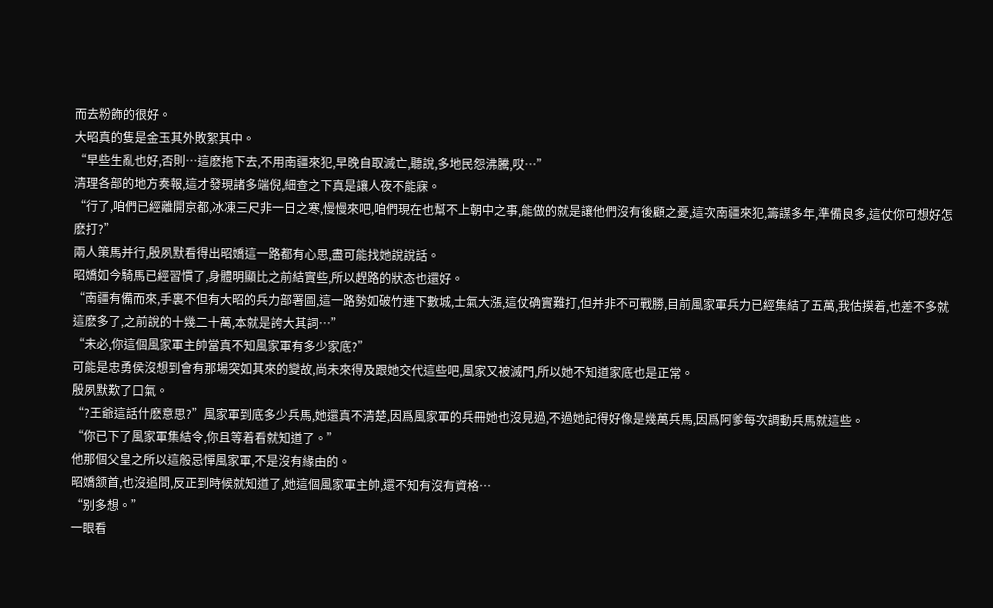而去粉飾的很好。
大昭真的隻是金玉其外敗絮其中。
“早些生亂也好,否則…這麽拖下去,不用南疆來犯,早晚自取滅亡,聽說,多地民怨沸騰,哎…”
清理各部的地方奏報,這才發現諸多端倪,細查之下真是讓人夜不能寐。
“行了,咱們已經離開京都,冰凍三尺非一日之寒,慢慢來吧,咱們現在也幫不上朝中之事,能做的就是讓他們沒有後顧之憂,這次南疆來犯,籌謀多年,準備良多,這仗你可想好怎麽打?”
兩人策馬并行,殷夙默看得出昭嬌這一路都有心思,盡可能找她說說話。
昭嬌如今騎馬已經習慣了,身體明顯比之前結實些,所以趕路的狀态也還好。
“南疆有備而來,手裏不但有大昭的兵力部署圖,這一路勢如破竹連下數城,士氣大漲,這仗确實難打,但并非不可戰勝,目前風家軍兵力已經集結了五萬,我估摸着,也差不多就這麽多了,之前說的十幾二十萬,本就是誇大其詞…”
“未必,你這個風家軍主帥當真不知風家軍有多少家底?”
可能是忠勇侯沒想到會有那場突如其來的變故,尚未來得及跟她交代這些吧,風家又被滅門,所以她不知道家底也是正常。
殷夙默歎了口氣。
“?王爺這話什麽意思?”風家軍到底多少兵馬,她還真不清楚,因爲風家軍的兵冊她也沒見過,不過她記得好像是幾萬兵馬,因爲阿爹每次調動兵馬就這些。
“你已下了風家軍集結令,你且等着看就知道了。”
他那個父皇之所以這般忌憚風家軍,不是沒有緣由的。
昭嬌颔首,也沒追問,反正到時候就知道了,她這個風家軍主帥,還不知有沒有資格…
“别多想。”
一眼看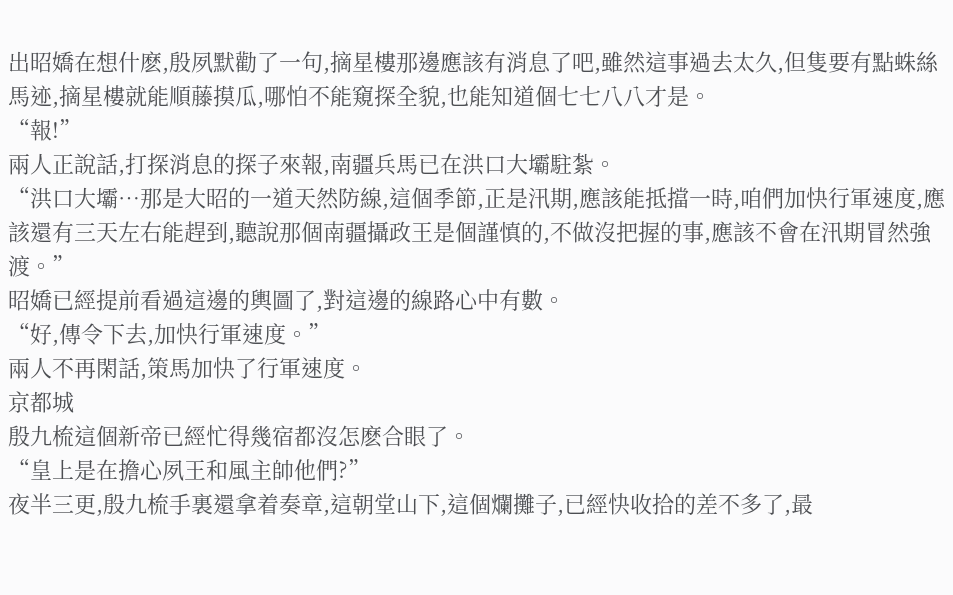出昭嬌在想什麽,殷夙默勸了一句,摘星樓那邊應該有消息了吧,雖然這事過去太久,但隻要有點蛛絲馬迹,摘星樓就能順藤摸瓜,哪怕不能窺探全貌,也能知道個七七八八才是。
“報!”
兩人正說話,打探消息的探子來報,南疆兵馬已在洪口大壩駐紮。
“洪口大壩…那是大昭的一道天然防線,這個季節,正是汛期,應該能抵擋一時,咱們加快行軍速度,應該還有三天左右能趕到,聽說那個南疆攝政王是個謹慎的,不做沒把握的事,應該不會在汛期冒然強渡。”
昭嬌已經提前看過這邊的輿圖了,對這邊的線路心中有數。
“好,傳令下去,加快行軍速度。”
兩人不再閑話,策馬加快了行軍速度。
京都城
殷九梳這個新帝已經忙得幾宿都沒怎麽合眼了。
“皇上是在擔心夙王和風主帥他們?”
夜半三更,殷九梳手裏還拿着奏章,這朝堂山下,這個爛攤子,已經快收拾的差不多了,最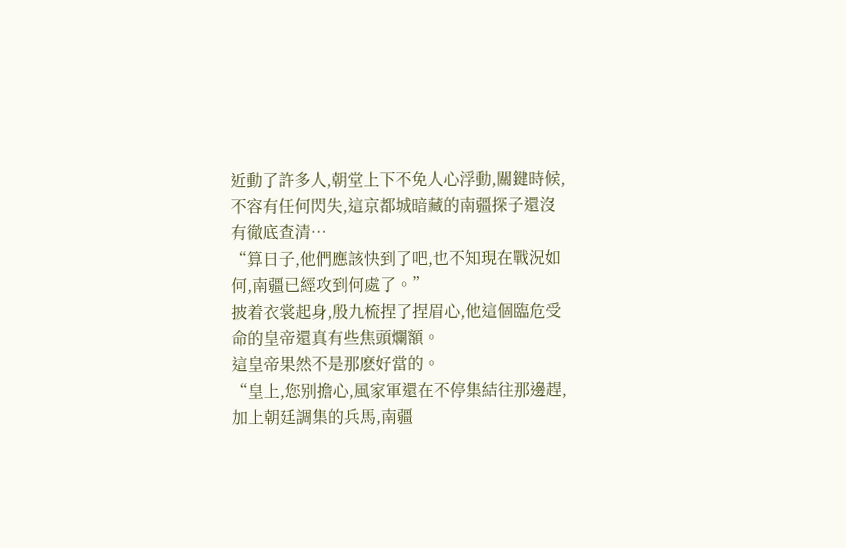近動了許多人,朝堂上下不免人心浮動,關鍵時候,不容有任何閃失,這京都城暗藏的南疆探子還沒有徹底查清…
“算日子,他們應該快到了吧,也不知現在戰況如何,南疆已經攻到何處了。”
披着衣裳起身,殷九梳捏了捏眉心,他這個臨危受命的皇帝還真有些焦頭爛額。
這皇帝果然不是那麽好當的。
“皇上,您别擔心,風家軍還在不停集結往那邊趕,加上朝廷調集的兵馬,南疆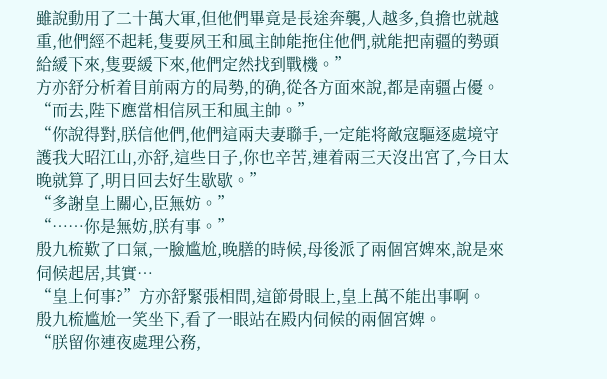雖說動用了二十萬大軍,但他們畢竟是長途奔襲,人越多,負擔也就越重,他們經不起耗,隻要夙王和風主帥能拖住他們,就能把南疆的勢頭給緩下來,隻要緩下來,他們定然找到戰機。”
方亦舒分析着目前兩方的局勢,的确,從各方面來說,都是南疆占優。
“而去,陛下應當相信夙王和風主帥。”
“你說得對,朕信他們,他們這兩夫妻聯手,一定能将敵寇驅逐處境守護我大昭江山,亦舒,這些日子,你也辛苦,連着兩三天沒出宮了,今日太晚就算了,明日回去好生歇歇。”
“多謝皇上關心,臣無妨。”
“……你是無妨,朕有事。”
殷九梳歎了口氣,一臉尴尬,晚膳的時候,母後派了兩個宮婢來,說是來伺候起居,其實…
“皇上何事?”方亦舒緊張相問,這節骨眼上,皇上萬不能出事啊。
殷九梳尴尬一笑坐下,看了一眼站在殿内伺候的兩個宮婢。
“朕留你連夜處理公務,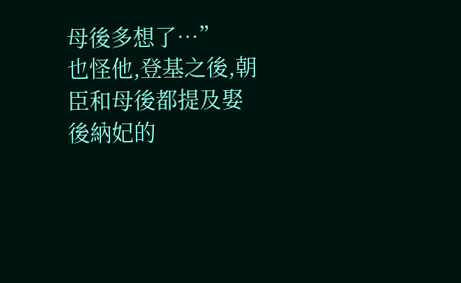母後多想了…”
也怪他,登基之後,朝臣和母後都提及娶後納妃的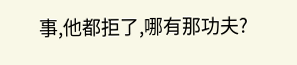事,他都拒了,哪有那功夫?